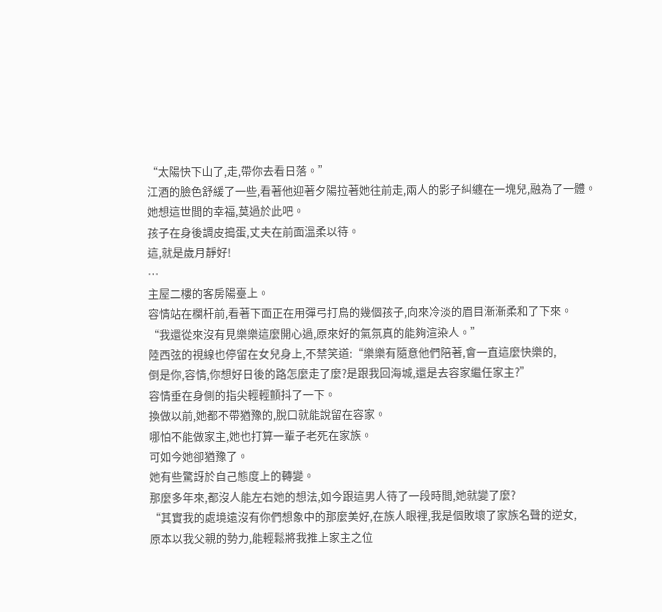“太陽快下山了,走,帶你去看日落。”
江酒的臉色舒緩了一些,看著他迎著夕陽拉著她往前走,兩人的影子糾纏在一塊兒,融為了一體。
她想這世間的幸福,莫過於此吧。
孩子在身後調皮搗蛋,丈夫在前面溫柔以待。
這,就是歲月靜好!
…
主屋二樓的客房陽臺上。
容情站在欄杆前,看著下面正在用彈弓打鳥的幾個孩子,向來冷淡的眉目漸漸柔和了下來。
“我還從來沒有見樂樂這麼開心過,原來好的氣氛真的能夠渲染人。”
陸西弦的視線也停留在女兒身上,不禁笑道:“樂樂有隨意他們陪著,會一直這麼快樂的,
倒是你,容情,你想好日後的路怎麼走了麼?是跟我回海城,還是去容家繼任家主?”
容情垂在身側的指尖輕輕顫抖了一下。
換做以前,她都不帶猶豫的,脫口就能說留在容家。
哪怕不能做家主,她也打算一輩子老死在家族。
可如今她卻猶豫了。
她有些驚訝於自己態度上的轉變。
那麼多年來,都沒人能左右她的想法,如今跟這男人待了一段時間,她就變了麼?
“其實我的處境遠沒有你們想象中的那麼美好,在族人眼裡,我是個敗壞了家族名聲的逆女,
原本以我父親的勢力,能輕鬆將我推上家主之位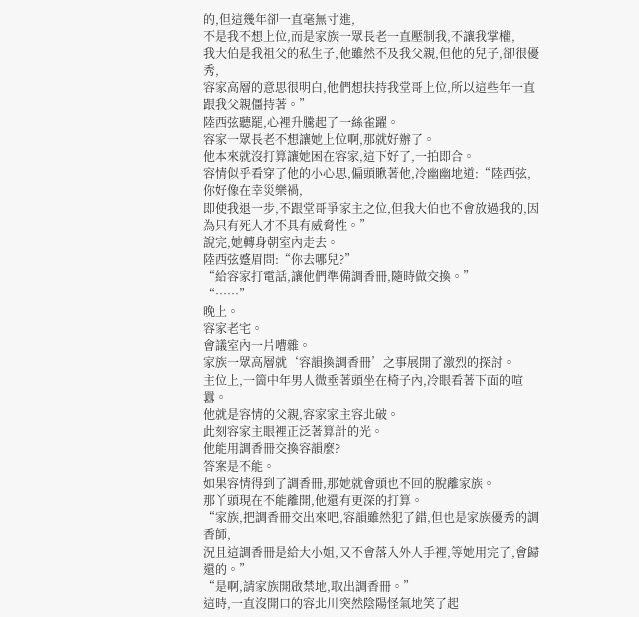的,但這幾年卻一直毫無寸進,
不是我不想上位,而是家族一眾長老一直壓制我,不讓我掌權,
我大伯是我祖父的私生子,他雖然不及我父親,但他的兒子,卻很優秀,
容家高層的意思很明白,他們想扶持我堂哥上位,所以這些年一直跟我父親僵持著。”
陸西弦聽罷,心裡升騰起了一絲雀躍。
容家一眾長老不想讓她上位啊,那就好辦了。
他本來就沒打算讓她困在容家,這下好了,一拍即合。
容情似乎看穿了他的小心思,偏頭瞅著他,冷幽幽地道:“陸西弦,你好像在幸災樂禍,
即使我退一步,不跟堂哥爭家主之位,但我大伯也不會放過我的,因為只有死人才不具有威脅性。”
說完,她轉身朝室內走去。
陸西弦蹙眉問:“你去哪兒?”
“給容家打電話,讓他們準備調香冊,隨時做交換。”
“……”
晚上。
容家老宅。
會議室內一片嘈雜。
家族一眾高層就‘容韻換調香冊’之事展開了激烈的探討。
主位上,一箇中年男人微垂著頭坐在椅子內,冷眼看著下面的喧囂。
他就是容情的父親,容家家主容北破。
此刻容家主眼裡正泛著算計的光。
他能用調香冊交換容韻麼?
答案是不能。
如果容情得到了調香冊,那她就會頭也不回的脫離家族。
那丫頭現在不能離開,他還有更深的打算。
“家族,把調香冊交出來吧,容韻雖然犯了錯,但也是家族優秀的調香師,
況且這調香冊是給大小姐,又不會落入外人手裡,等她用完了,會歸還的。”
“是啊,請家族開啟禁地,取出調香冊。”
這時,一直沒開口的容北川突然陰陽怪氣地笑了起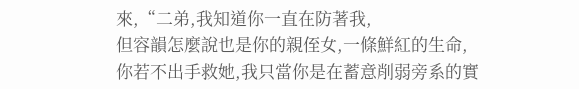來,“二弟,我知道你一直在防著我,
但容韻怎麼說也是你的親侄女,一條鮮紅的生命,
你若不出手救她,我只當你是在蓄意削弱旁系的實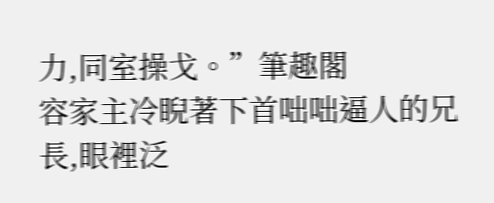力,同室操戈。”筆趣閣
容家主冷睨著下首咄咄逼人的兄長,眼裡泛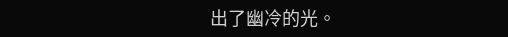出了幽冷的光。